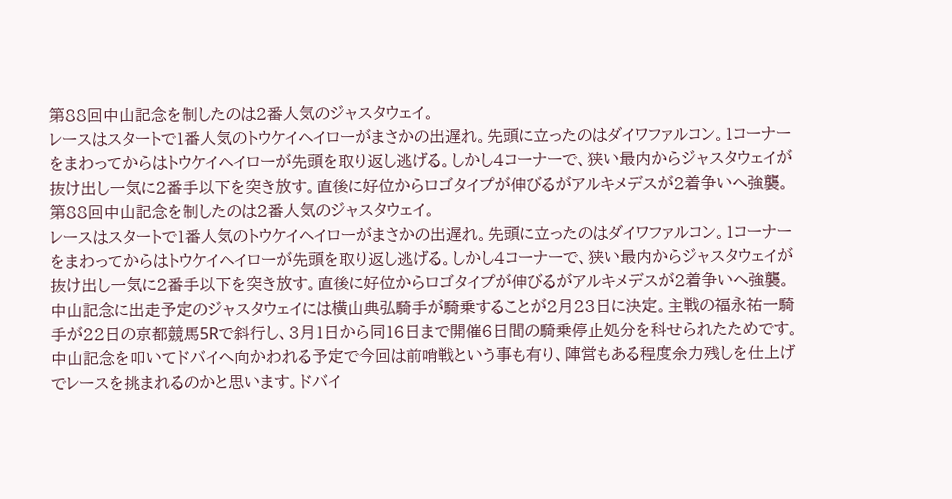第88回中山記念を制したのは2番人気のジャスタウェイ。
レースはスタートで1番人気のトウケイヘイローがまさかの出遅れ。先頭に立ったのはダイワファルコン。1コーナーをまわってからはトウケイヘイローが先頭を取り返し逃げる。しかし4コーナーで、狭い最内からジャスタウェイが抜け出し一気に2番手以下を突き放す。直後に好位からロゴタイプが伸びるがアルキメデスが2着争いへ強襲。
第88回中山記念を制したのは2番人気のジャスタウェイ。
レースはスタートで1番人気のトウケイヘイローがまさかの出遅れ。先頭に立ったのはダイワファルコン。1コーナーをまわってからはトウケイヘイローが先頭を取り返し逃げる。しかし4コーナーで、狭い最内からジャスタウェイが抜け出し一気に2番手以下を突き放す。直後に好位からロゴタイプが伸びるがアルキメデスが2着争いへ強襲。
中山記念に出走予定のジャスタウェイには横山典弘騎手が騎乗することが2月23日に決定。主戦の福永祐一騎手が22日の京都競馬5Rで斜行し、3月1日から同16日まで開催6日間の騎乗停止処分を科せられたためです。
中山記念を叩いてドバイへ向かわれる予定で今回は前哨戦という事も有り、陣営もある程度余力残しを仕上げでレースを挑まれるのかと思います。ドバイ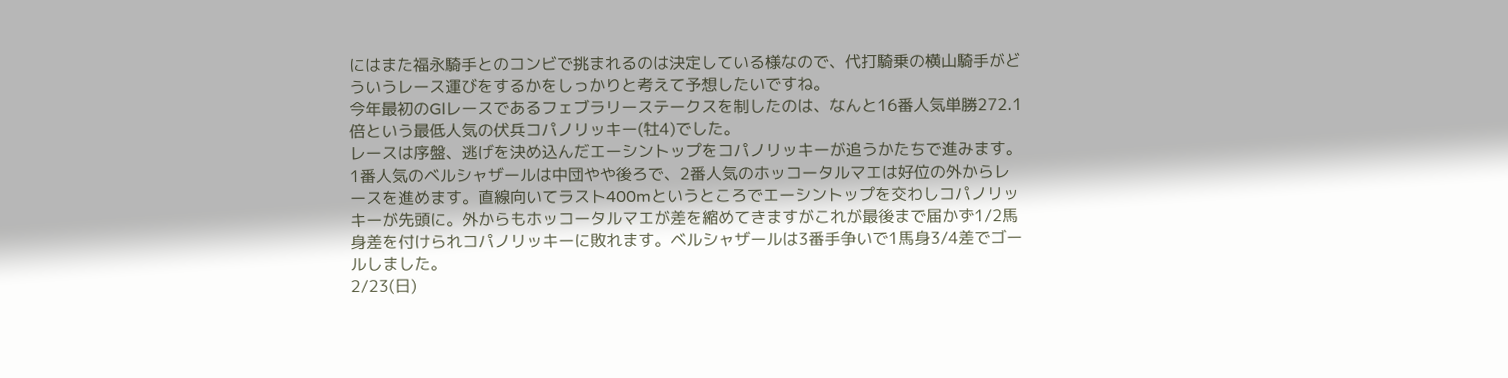にはまた福永騎手とのコンビで挑まれるのは決定している様なので、代打騎乗の横山騎手がどういうレース運びをするかをしっかりと考えて予想したいですね。
今年最初のGⅠレースであるフェブラリーステークスを制したのは、なんと16番人気単勝272.1倍という最低人気の伏兵コパノリッキー(牡4)でした。
レースは序盤、逃げを決め込んだエーシントップをコパノリッキーが追うかたちで進みます。1番人気のベルシャザールは中団やや後ろで、2番人気のホッコータルマエは好位の外からレースを進めます。直線向いてラスト400mというところでエーシントップを交わしコパノリッキーが先頭に。外からもホッコータルマエが差を縮めてきますがこれが最後まで届かず1/2馬身差を付けられコパノリッキーに敗れます。ベルシャザールは3番手争いで1馬身3/4差でゴールしました。
2/23(日)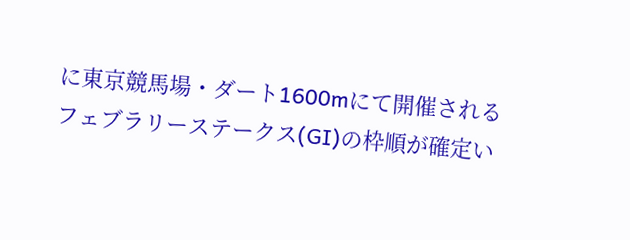に東京競馬場・ダート1600mにて開催されるフェブラリーステークス(GⅠ)の枠順が確定い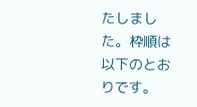たしました。枠順は以下のとおりです。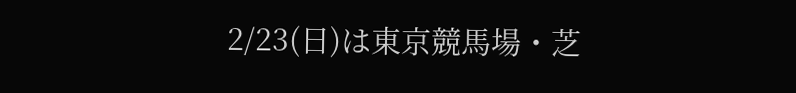2/23(日)は東京競馬場・芝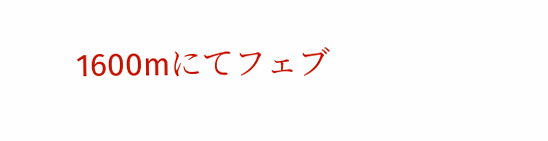1600mにてフェブ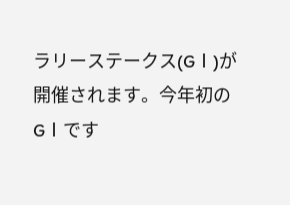ラリーステークス(GⅠ)が開催されます。今年初のGⅠです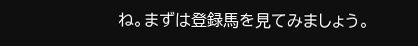ね。まずは登録馬を見てみましょう。